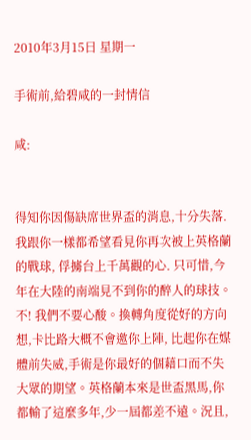2010年3月15日 星期一

手術前,給碧咸的一封情信

咸:


得知你因傷缺席世界盃的消息,十分失落. 我跟你一樣都希望看見你再次被上英格蘭的戰球, 俘擄台上千萬觀的心. 只可惜,今年在大陸的南端見不到你的醉人的球技。不! 我們不要心酸。換轉角度從好的方向想,卡比路大概不會邀你上陣, 比起你在媒體前失威,手術是你最好的個藉口而不失大眾的期望。英格蘭本來是世盃黑馬,你都輸了這麼多年,少一屆都差不遠。況且,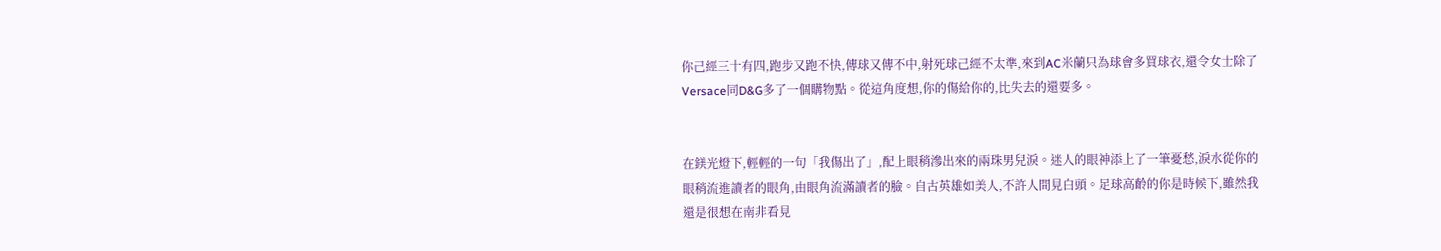你己經三十有四,跑步又跑不快,傳球又傳不中,射死球己經不太準,來到AC米蘭只為球會多買球衣,還令女士除了 Versace同D&G多了一個購物點。從這角度想,你的傷給你的,比失去的還要多。


在鎂光燈下,輕輕的一句「我傷出了」,配上眼稍滲出來的兩珠男兒淚。迷人的眼神添上了一筆憂愁,淚水從你的眼稍流進讀者的眼角,由眼角流滿讀者的臉。自古英雄如美人,不許人間見白頭。足球高齡的你是時候下,雖然我還是很想在南非看見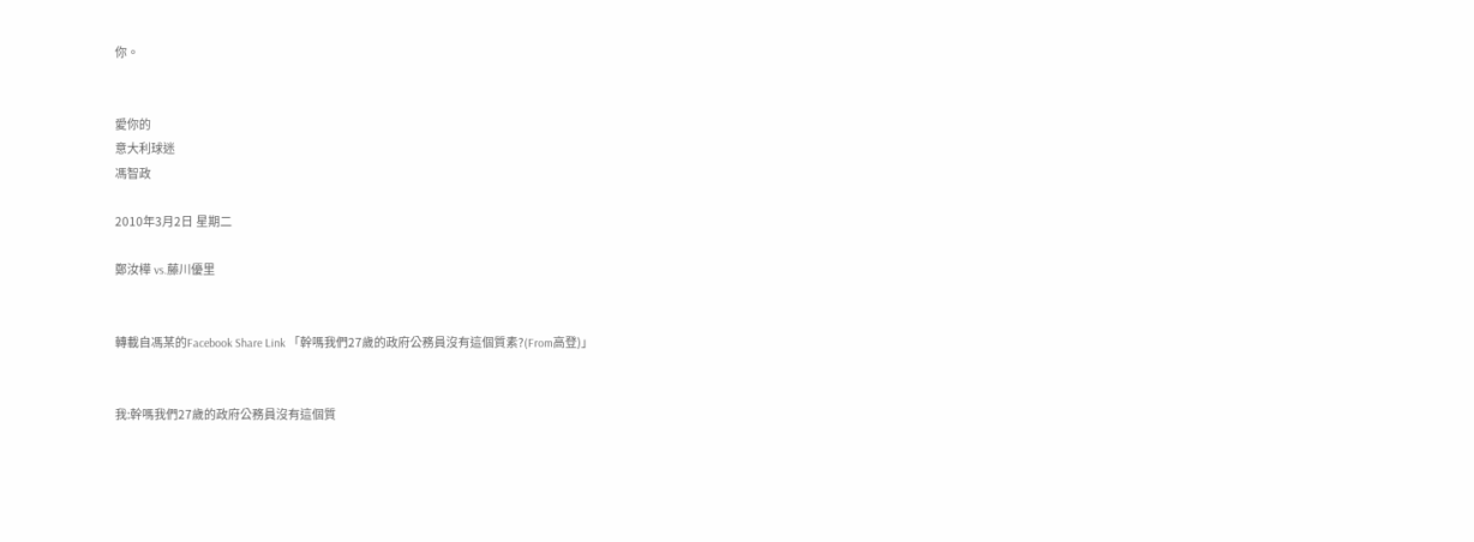你。


愛你的
意大利球迷
馮智政

2010年3月2日 星期二

鄭汝樺 vs.藤川優里


轉載自馮某的Facebook Share Link 「幹嗎我們27歲的政府公務員沒有這個質素?(From高登)」


我:幹嗎我們27歲的政府公務員沒有這個質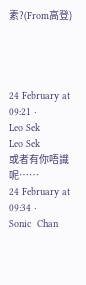素?(From高登)




24 February at 09:21 ·
Leo Sek
Leo Sek
或者有你唔識呢……
24 February at 09:34 ·
Sonic  Chan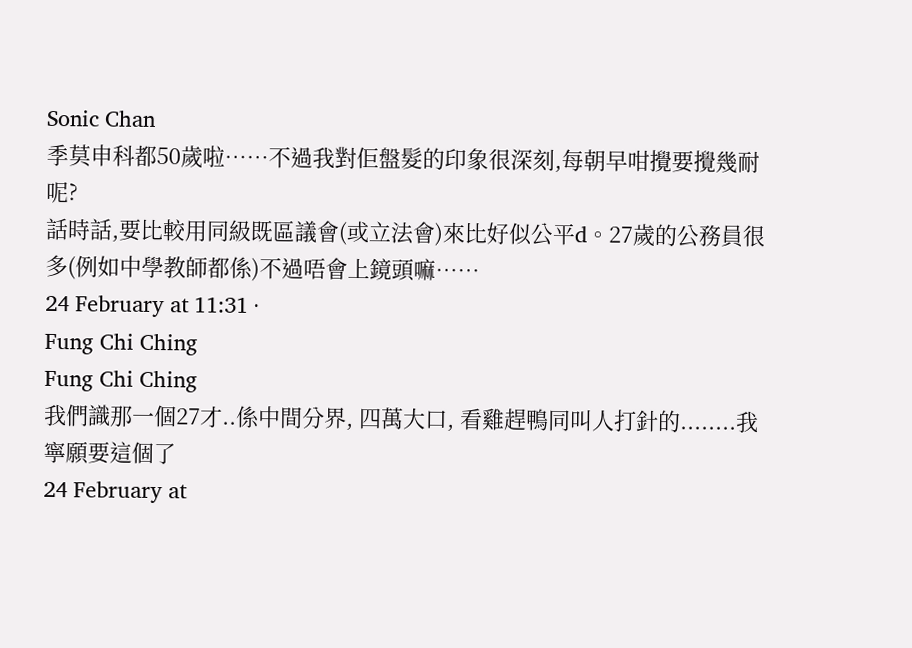Sonic Chan
季莫申科都50歲啦……不過我對佢盤髮的印象很深刻,每朝早咁攪要攪幾耐呢?
話時話,要比較用同級既區議會(或立法會)來比好似公平d。27歲的公務員很多(例如中學教師都係)不過唔會上鏡頭嘛……
24 February at 11:31 ·
Fung Chi Ching
Fung Chi Ching
我們識那一個27才..係中間分界, 四萬大口, 看雞趕鴨同叫人打針的........我寧願要這個了
24 February at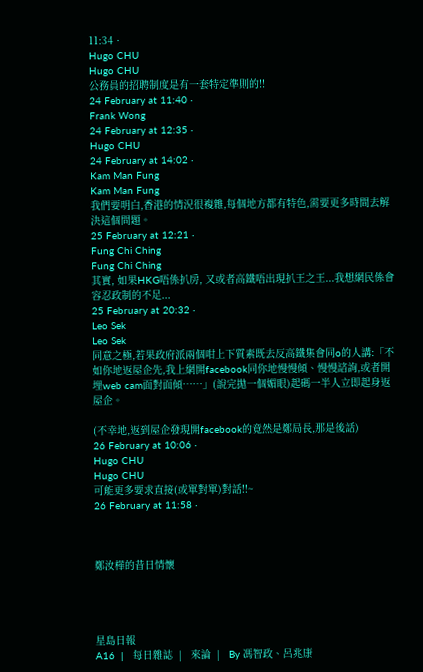11:34 ·
Hugo CHU
Hugo CHU
公務員的招聘制度是有一套特定準則的!!
24 February at 11:40 ·
Frank Wong
24 February at 12:35 ·
Hugo CHU
24 February at 14:02 ·
Kam Man Fung
Kam Man Fung
我們要明白,香港的情況很複雜,每個地方都有特色,需要更多時間去解決這個問題。
25 February at 12:21 ·
Fung Chi Ching
Fung Chi Ching
其實, 如果HKG唔係扒房, 又或者高鐵唔出現扒王之王...我想網民係會容忍政制的不足...
25 February at 20:32 ·
Leo Sek
Leo Sek
同意之極,若果政府派兩個咁上下質素既去反高鐵集會同o的人講:「不如你地返屋企先,我上網開facebook同你地慢慢傾、慢慢諮詢,或者開埋web cam面對面傾……」(說完拋一個媚眼)起碼一半人立即起身返屋企。

(不幸地,返到屋企發現開facebook的竟然是鄭局長,那是後話)
26 February at 10:06 ·
Hugo CHU
Hugo CHU
可能更多要求直接(或單對單)對話!!~
26 February at 11:58 ·



鄭汝樺的昔日情懷




星島日報
A16  |   每日雜誌  |   來論  |   By 馮智政、呂兆康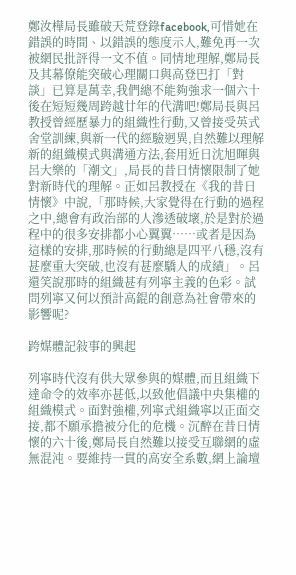鄭汝樺局長雖破天荒登錄facebook,可惜她在錯誤的時間、以錯誤的態度示人,難免再一次被網民批評得一文不值。同情地理解,鄭局長及其幕僚能突破心理關口與高登巴打「對談」已算是萬幸,我們總不能夠強求一個六十後在短短幾周跨越廿年的代溝吧!鄭局長與呂教授曾經歷暴力的組織性行動,又曾接受英式舍堂訓練,與新一代的經驗迥異,自然難以理解新的組織模式與溝通方法,套用近日沈旭暉與呂大樂的「潮文」,局長的昔日情懷限制了她對新時代的理解。正如呂教授在《我的昔日情懷》中說,「那時候,大家覺得在行動的過程之中,總會有政治部的人滲透破壞,於是對於過程中的很多安排都小心翼翼……或者是因為這樣的安排,那時候的行動總是四平八穩,沒有甚麼重大突破,也沒有甚麼驕人的成績」。呂還笑說那時的組織甚有列寧主義的色彩。試問列寧又何以預計高錕的創意為社會帶來的影響呢?

跨媒體記敍事的興起

列寧時代沒有供大眾參與的媒體,而且組織下達命令的效率亦甚低,以致他倡議中央集權的組織模式。面對強權,列寧式組織寧以正面交接,都不願承擔被分化的危機。沉醉在昔日情懷的六十後,鄭局長自然難以接受互聯網的虛無混沌。要維持一貫的高安全系數,網上論壇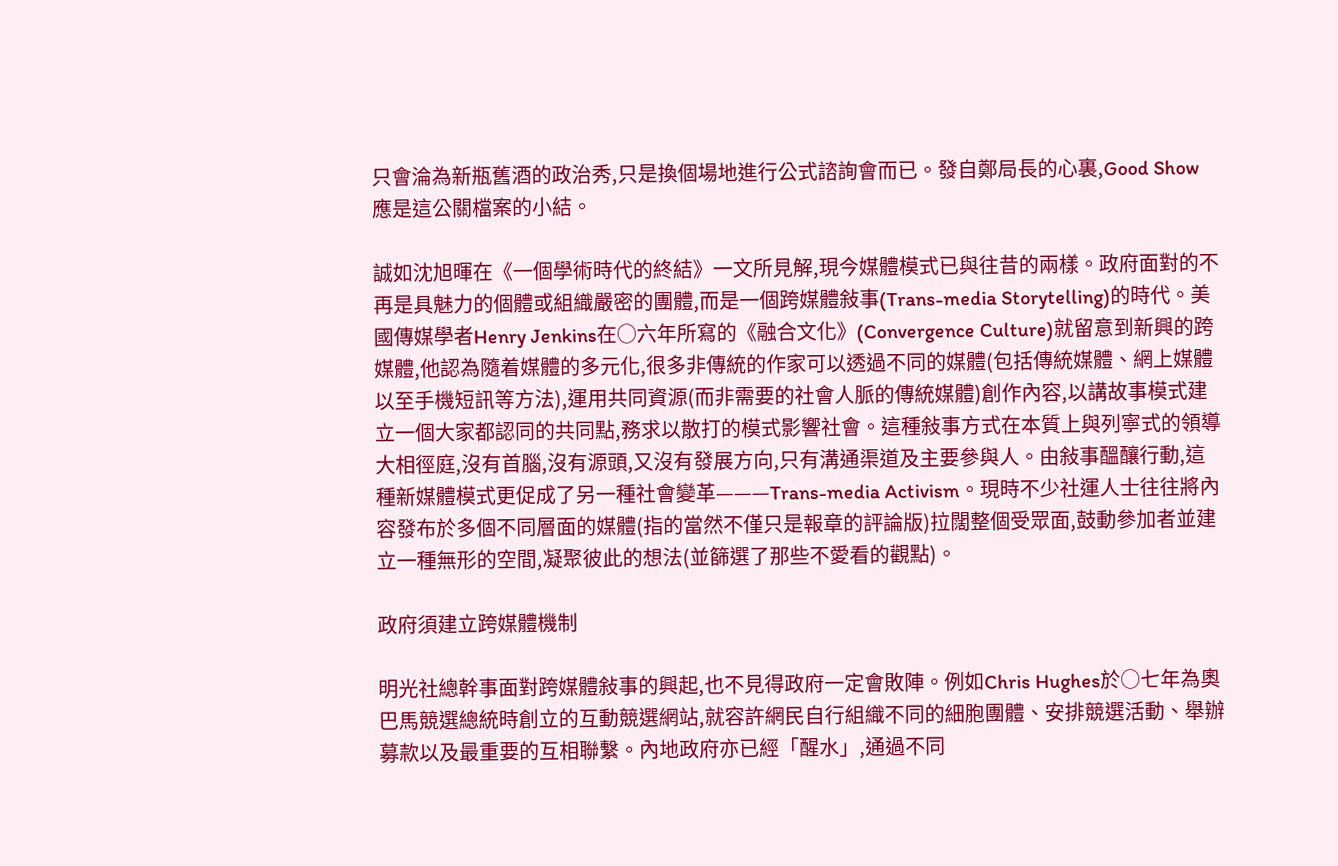只會淪為新瓶舊酒的政治秀,只是換個場地進行公式諮詢會而已。發自鄭局長的心裏,Good Show應是這公關檔案的小結。

誠如沈旭暉在《一個學術時代的終結》一文所見解,現今媒體模式已與往昔的兩樣。政府面對的不再是具魅力的個體或組織嚴密的團體,而是一個跨媒體敍事(Trans-media Storytelling)的時代。美國傳媒學者Henry Jenkins在○六年所寫的《融合文化》(Convergence Culture)就留意到新興的跨媒體,他認為隨着媒體的多元化,很多非傳統的作家可以透過不同的媒體(包括傳統媒體、網上媒體以至手機短訊等方法),運用共同資源(而非需要的社會人脈的傳統媒體)創作內容,以講故事模式建立一個大家都認同的共同點,務求以散打的模式影響社會。這種敍事方式在本質上與列寧式的領導大相徑庭,沒有首腦,沒有源頭,又沒有發展方向,只有溝通渠道及主要參與人。由敍事醞釀行動,這種新媒體模式更促成了另一種社會變革———Trans-media Activism。現時不少社運人士往往將內容發布於多個不同層面的媒體(指的當然不僅只是報章的評論版)拉闊整個受眾面,鼓動參加者並建立一種無形的空間,凝聚彼此的想法(並篩選了那些不愛看的觀點)。

政府須建立跨媒體機制

明光社總幹事面對跨媒體敍事的興起,也不見得政府一定會敗陣。例如Chris Hughes於○七年為奧巴馬競選總統時創立的互動競選網站,就容許網民自行組織不同的細胞團體、安排競選活動、舉辦募款以及最重要的互相聯繫。內地政府亦已經「醒水」,通過不同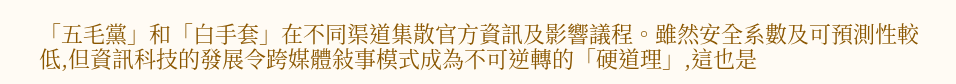「五毛黨」和「白手套」在不同渠道集散官方資訊及影響議程。雖然安全系數及可預測性較低,但資訊科技的發展令跨媒體敍事模式成為不可逆轉的「硬道理」,這也是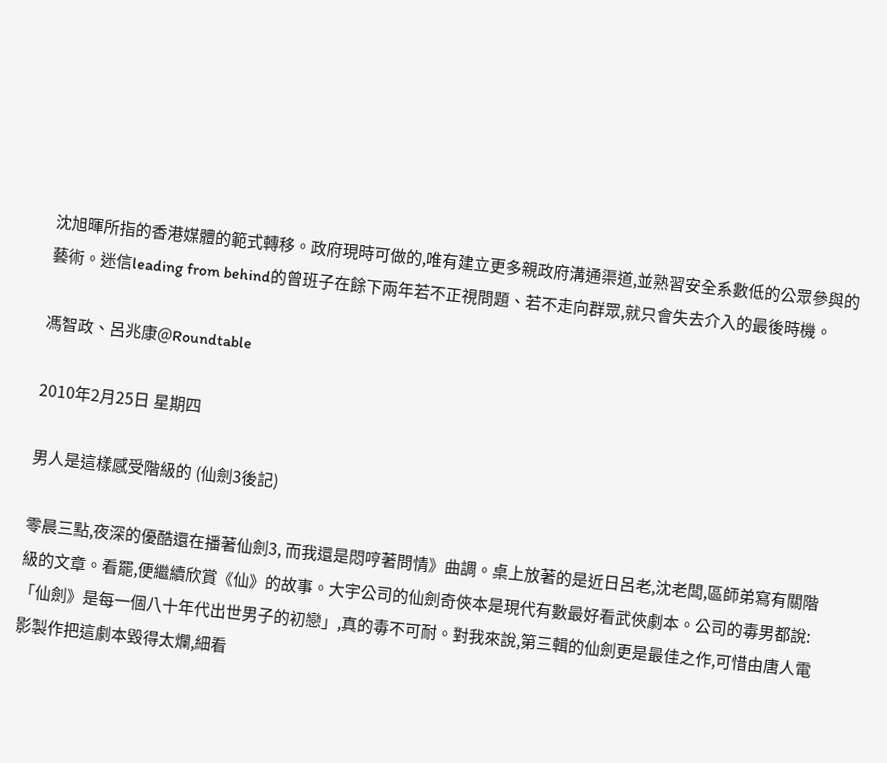沈旭暉所指的香港媒體的範式轉移。政府現時可做的,唯有建立更多親政府溝通渠道,並熟習安全系數低的公眾參與的藝術。迷信leading from behind的曾班子在餘下兩年若不正視問題、若不走向群眾,就只會失去介入的最後時機。

馮智政、呂兆康@Roundtable

2010年2月25日 星期四

男人是這樣感受階級的 (仙劍3後記)

零晨三點,夜深的優酷還在播著仙劍3, 而我還是悶哼著問情》曲調。桌上放著的是近日呂老,沈老闆,區師弟寫有關階級的文章。看罷,便繼續欣賞《仙》的故事。大宇公司的仙劍奇俠本是現代有數最好看武俠劇本。公司的毒男都說:「仙劍》是每一個八十年代出世男子的初戀」,真的毒不可耐。對我來說,第三輯的仙劍更是最佳之作,可惜由唐人電影製作把這劇本毀得太爛,細看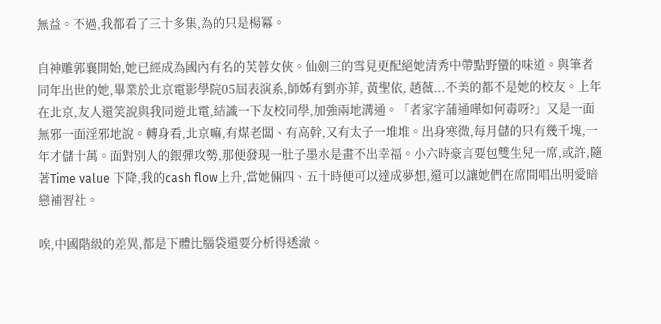無益。不過,我都看了三十多集,為的只是楊冪。

自神雕郭襄開始,她已經成為國內有名的芙蓉女俠。仙劍三的雪見更配絕她清秀中帶點野蠻的味道。與筆者同年出世的她,畢業於北京電影學院05屆表演系,師姊有劉亦菲, 黃聖依, 趙薇...不美的都不是她的校友。上年在北京,友人還笑說與我同遊北電,結識一下友校同學,加強兩地溝通。「者家字蒲通嘩如何毒呀?」又是一面無邪一面淫邪地說。轉身看,北京嘛,有煤老闆、有高幹,又有太子一堆堆。出身寒微,每月儲的只有幾千塊,一年才儲十萬。面對別人的銀彈攻勢,那便發現一肚子墨水是畫不出幸福。小六時豪言要包雙生兒一席,或許,隨著Time value 下降,我的cash flow上升,當她倆四、五十時便可以達成夢想,還可以讓她們在席間唱出明愛暗戀補習社。

唉,中國階級的差異,都是下體比腦袋還要分析得透澈。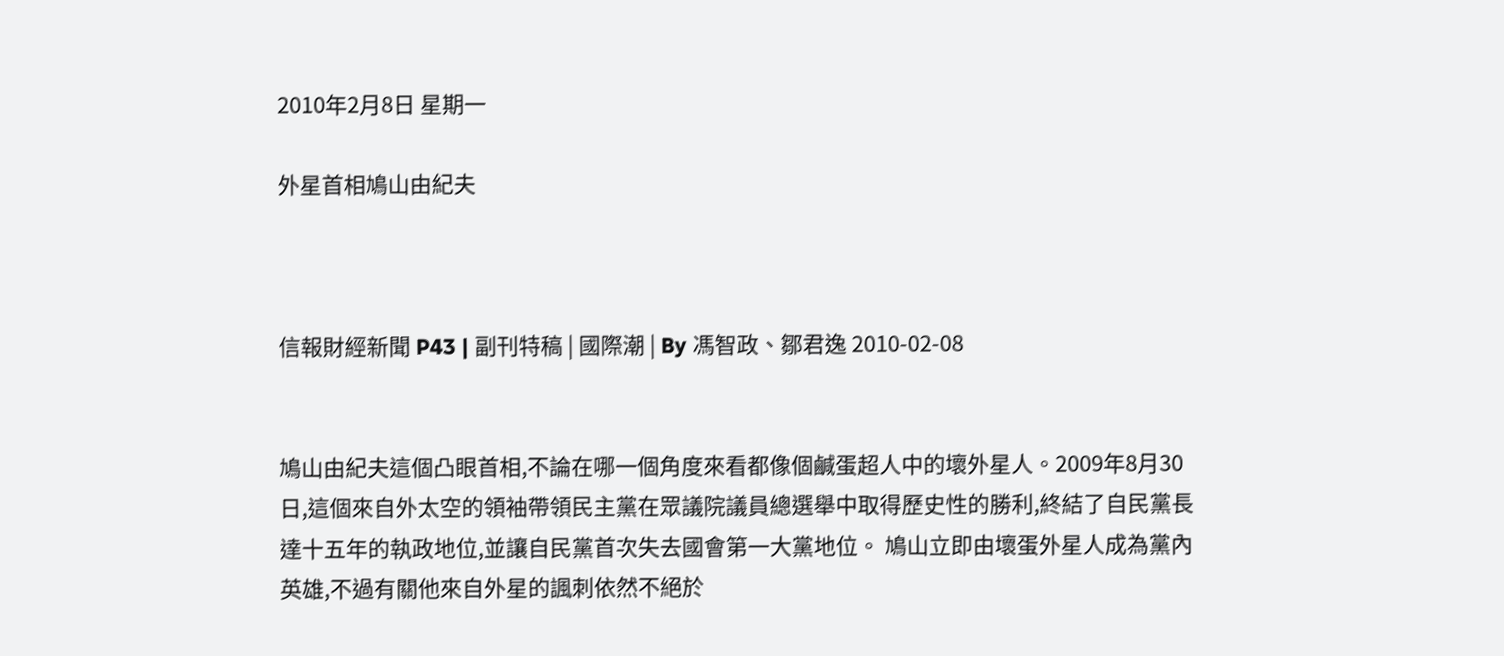2010年2月8日 星期一

外星首相鳩山由紀夫



信報財經新聞 P43 | 副刊特稿 | 國際潮 | By 馮智政、鄒君逸 2010-02-08


鳩山由紀夫這個凸眼首相,不論在哪一個角度來看都像個鹹蛋超人中的壞外星人。2009年8月30日,這個來自外太空的領袖帶領民主黨在眾議院議員總選舉中取得歷史性的勝利,終結了自民黨長達十五年的執政地位,並讓自民黨首次失去國會第一大黨地位。 鳩山立即由壞蛋外星人成為黨內英雄,不過有關他來自外星的諷刺依然不絕於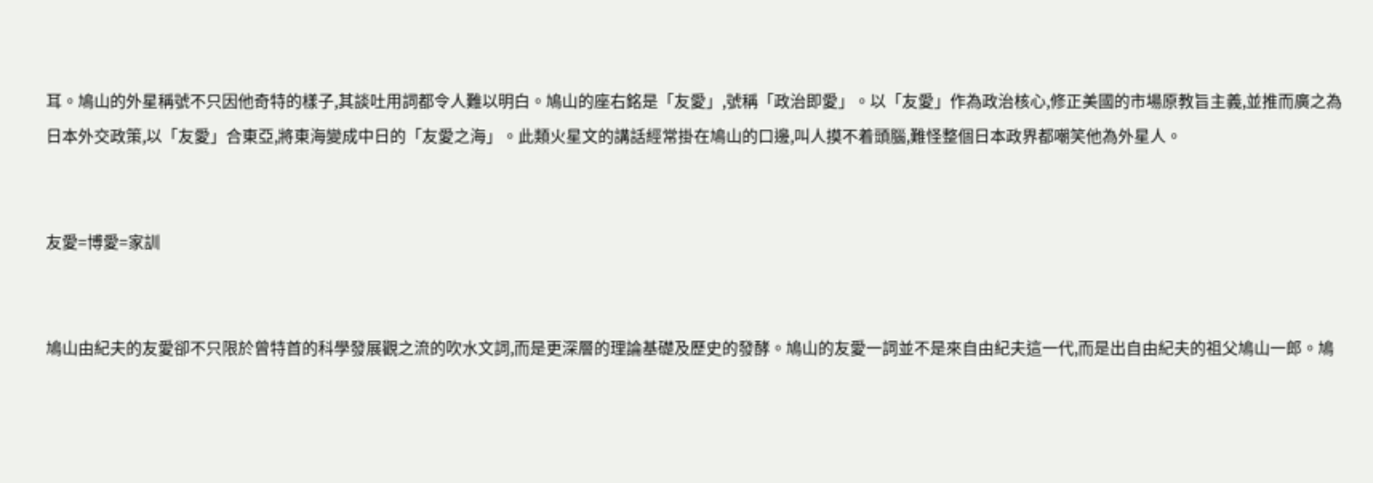耳。鳩山的外星稱號不只因他奇特的樣子,其談吐用詞都令人難以明白。鳩山的座右銘是「友愛」,號稱「政治即愛」。以「友愛」作為政治核心,修正美國的市場原教旨主義,並推而廣之為日本外交政策,以「友愛」合東亞,將東海變成中日的「友愛之海」。此類火星文的講話經常掛在鳩山的口邊,叫人摸不着頭腦,難怪整個日本政界都嘲笑他為外星人。


友愛=博愛=家訓


鳩山由紀夫的友愛卻不只限於曾特首的科學發展觀之流的吹水文詞,而是更深層的理論基礎及歷史的發酵。鳩山的友愛一詞並不是來自由紀夫這一代,而是出自由紀夫的祖父鳩山一郎。鳩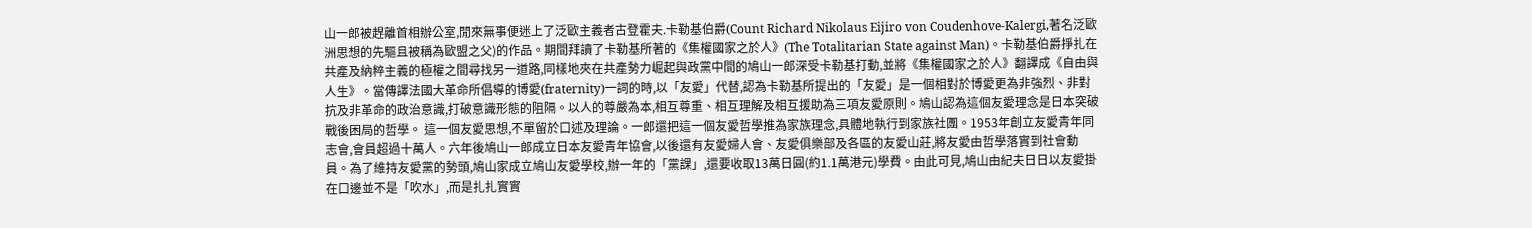山一郎被趕離首相辦公室,閒來無事便迷上了泛歐主義者古登霍夫.卡勒基伯爵(Count Richard Nikolaus Eijiro von Coudenhove-Kalergi,著名泛歐洲思想的先驅且被稱為歐盟之父)的作品。期間拜讀了卡勒基所著的《集權國家之於人》(The Totalitarian State against Man)。卡勒基伯爵掙扎在共產及納粹主義的極權之間尋找另一道路,同樣地夾在共產勢力崛起與政黨中間的鳩山一郎深受卡勒基打動,並將《集權國家之於人》翻譯成《自由與人生》。當傳譯法國大革命所倡導的博愛(fraternity)一詞的時,以「友愛」代替,認為卡勒基所提出的「友愛」是一個相對於博愛更為非強烈、非對抗及非革命的政治意識,打破意識形態的阻隔。以人的尊嚴為本,相互尊重、相互理解及相互援助為三項友愛原則。鳩山認為這個友愛理念是日本突破戰後困局的哲學。 這一個友愛思想,不單留於口述及理論。一郎還把這一個友愛哲學推為家族理念,具體地執行到家族社團。1953年創立友愛青年同志會,會員超過十萬人。六年後鳩山一郎成立日本友愛青年協會,以後還有友愛婦人會、友愛俱樂部及各區的友愛山莊,將友愛由哲學落實到社會動員。為了維持友愛黨的勢頭,鳩山家成立鳩山友愛學校,辦一年的「黨課」,還要收取13萬日圓(約1.1萬港元)學費。由此可見,鳩山由紀夫日日以友愛掛在口邊並不是「吹水」,而是扎扎實實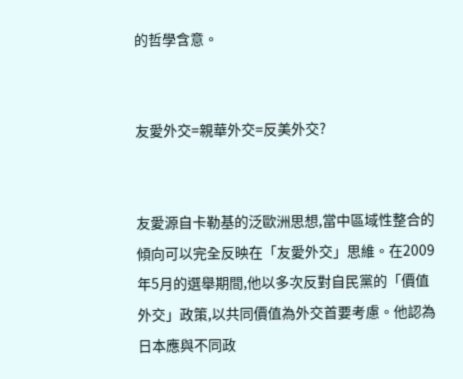的哲學含意。


友愛外交=親華外交=反美外交?


友愛源自卡勒基的泛歐洲思想,當中區域性整合的傾向可以完全反映在「友愛外交」思維。在2009年5月的選舉期間,他以多次反對自民黨的「價值外交」政策,以共同價值為外交首要考慮。他認為日本應與不同政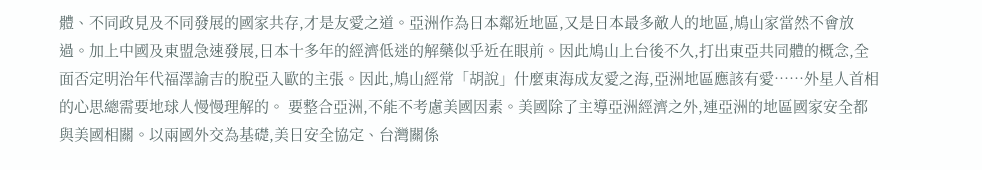體、不同政見及不同發展的國家共存,才是友愛之道。亞洲作為日本鄰近地區,又是日本最多敵人的地區,鳩山家當然不會放過。加上中國及東盟急速發展,日本十多年的經濟低迷的解藥似乎近在眼前。因此鳩山上台後不久,打出東亞共同體的概念,全面否定明治年代福澤諭吉的脫亞入歐的主張。因此,鳩山經常「胡說」什麼東海成友愛之海,亞洲地區應該有愛……外星人首相的心思總需要地球人慢慢理解的。 要整合亞洲,不能不考慮美國因素。美國除了主導亞洲經濟之外,連亞洲的地區國家安全都與美國相關。以兩國外交為基礎,美日安全協定、台灣關係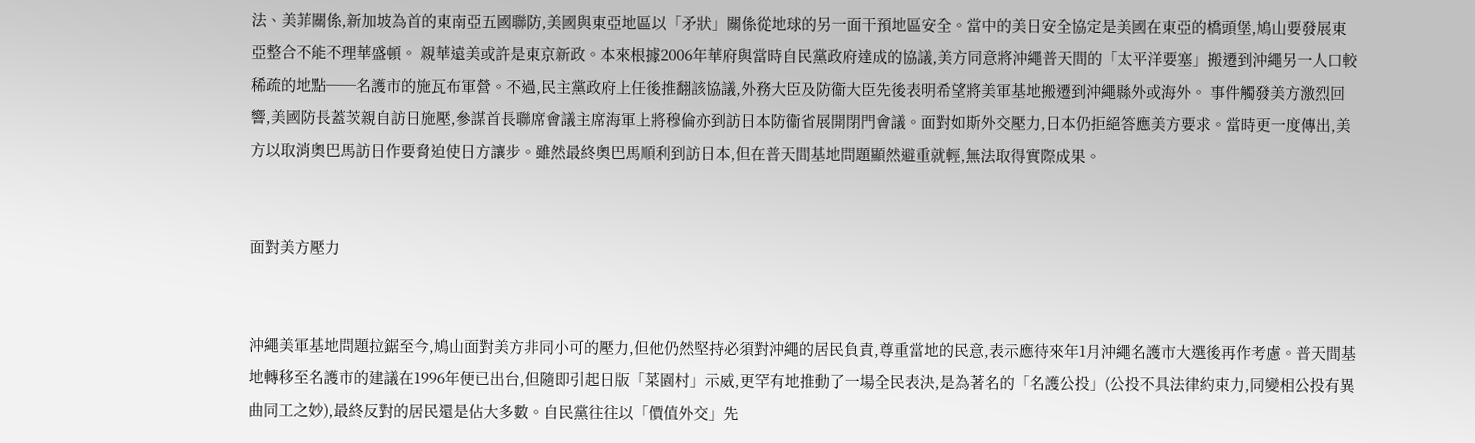法、美菲關係,新加坡為首的東南亞五國聯防,美國與東亞地區以「矛狀」關係從地球的另一面干預地區安全。當中的美日安全協定是美國在東亞的橋頭堡,鳩山要發展東亞整合不能不理華盛頓。 親華遠美或許是東京新政。本來根據2006年華府與當時自民黨政府達成的協議,美方同意將沖繩普天間的「太平洋要塞」搬遷到沖繩另一人口較稀疏的地點──名護市的施瓦布軍營。不過,民主黨政府上任後推翻該協議,外務大臣及防衞大臣先後表明希望將美軍基地搬遷到沖繩縣外或海外。 事件觸發美方激烈回響,美國防長蓋茨親自訪日施壓,參謀首長聯席會議主席海軍上將穆倫亦到訪日本防衞省展開閉門會議。面對如斯外交壓力,日本仍拒絕答應美方要求。當時更一度傳出,美方以取消奧巴馬訪日作要脅迫使日方讓步。雖然最終奧巴馬順利到訪日本,但在普天間基地問題顯然避重就輕,無法取得實際成果。


面對美方壓力


沖繩美軍基地問題拉鋸至今,鳩山面對美方非同小可的壓力,但他仍然堅持必須對沖繩的居民負責,尊重當地的民意,表示應待來年1月沖繩名護市大選後再作考慮。普天間基地轉移至名護市的建議在1996年便已出台,但隨即引起日版「菜園村」示威,更罕有地推動了一場全民表決,是為著名的「名護公投」(公投不具法律約束力,同變相公投有異曲同工之妙),最終反對的居民還是佔大多數。自民黨往往以「價值外交」先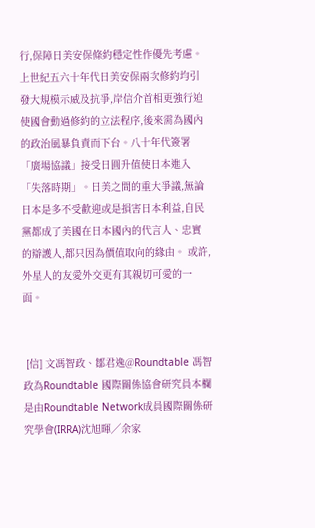行,保障日美安保條約穩定性作優先考慮。 上世紀五六十年代日美安保兩次修約均引發大規模示威及抗爭,岸信介首相更強行迫使國會動過修約的立法程序,後來需為國內的政治風暴負責而下台。八十年代簽署「廣場協議」接受日圓升值使日本進入「失落時期」。日美之間的重大爭議,無論日本是多不受歡迎或是損害日本利益,自民黨都成了美國在日本國內的代言人、忠實的辯護人,都只因為價值取向的緣由。 或許,外星人的友愛外交更有其親切可愛的一面。


 [信] 文馮智政、鄒君逸@Roundtable 馮智政為Roundtable 國際關係協會研究員本欄是由Roundtable Network成員國際關係研究學會(IRRA)沈旭暉╱余家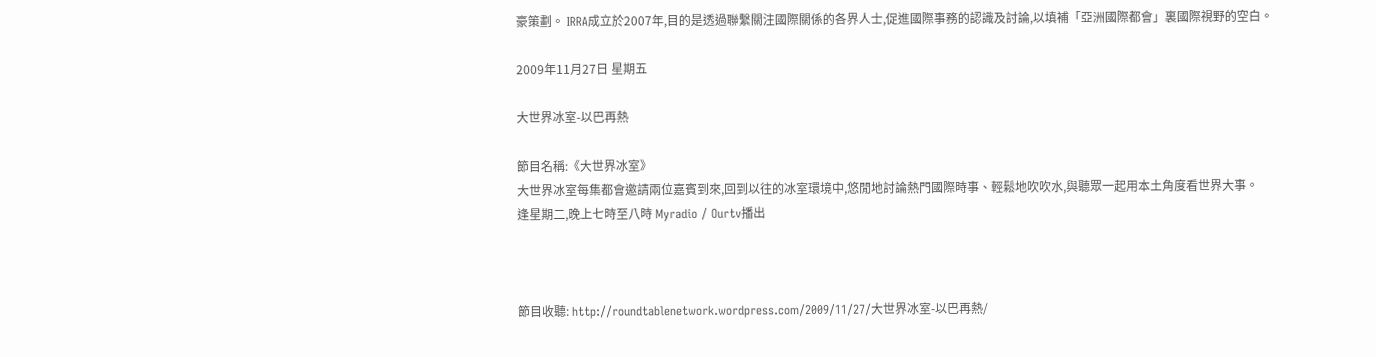豪策劃。 IRRA成立於2007年,目的是透過聯繫關注國際關係的各界人士,促進國際事務的認識及討論,以填補「亞洲國際都會」裏國際視野的空白。

2009年11月27日 星期五

大世界冰室-以巴再熱

節目名稱:《大世界冰室》
大世界冰室每集都會邀請兩位嘉賓到來,回到以往的冰室環境中,悠閒地討論熱門國際時事、輕鬆地吹吹水,與聽眾一起用本土角度看世界大事。
逢星期二,晚上七時至八時 Myradio / Ourtv播出



節目收聽: http://roundtablenetwork.wordpress.com/2009/11/27/大世界冰室-以巴再熱/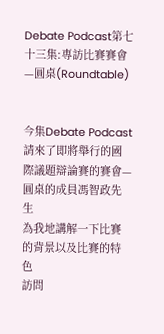Debate Podcast第七十三集:專訪比賽賽會—圓桌(Roundtable)


今集Debate Podcast請來了即將舉行的國際議題辯論賽的賽會—圓桌的成員馮智政先生
為我地講解一下比賽的背景以及比賽的特色
訪問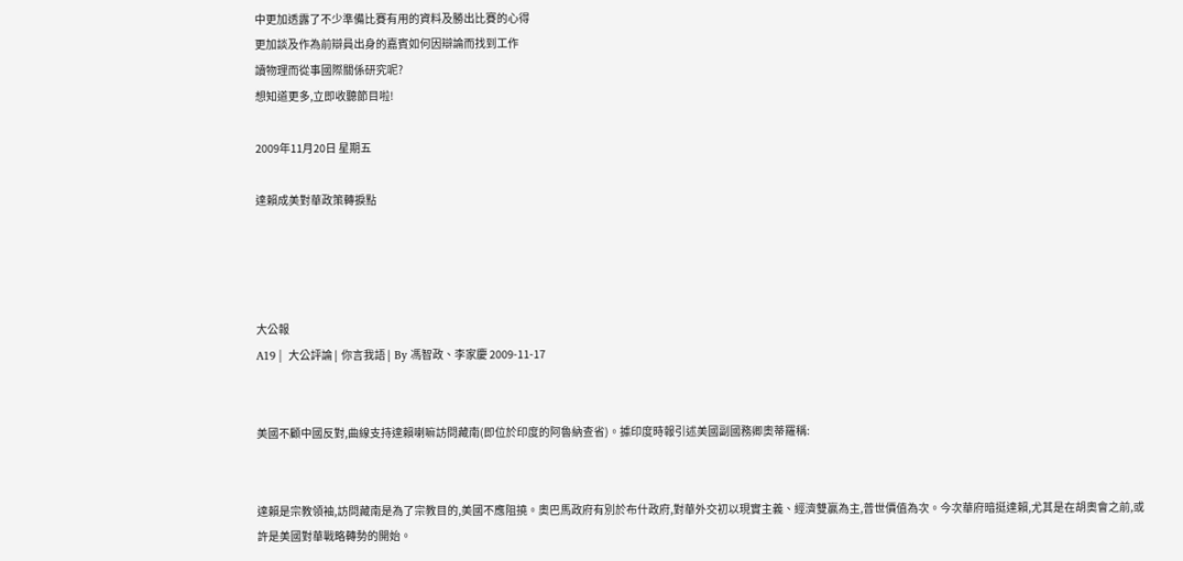中更加透露了不少準備比賽有用的資料及勝出比賽的心得
更加談及作為前辯員出身的嘉賓如何因辯論而找到工作
讀物理而從事國際關係研究呢?
想知道更多,立即收聽節目啦!

2009年11月20日 星期五

達賴成美對華政策轉捩點




大公報
A19 |  大公評論 |  你言我語 |  By 馮智政、李家慶 2009-11-17


美國不顧中國反對,曲線支持達賴喇嘛訪問藏南(即位於印度的阿魯納查省)。據印度時報引述美國副國務卿奧蒂羅稱:


達賴是宗教領袖,訪問藏南是為了宗教目的,美國不應阻撓。奧巴馬政府有別於布什政府,對華外交初以現實主義、經濟雙贏為主,普世價值為次。今次華府暗挺達賴,尤其是在胡奧會之前,或許是美國對華戰略轉勢的開始。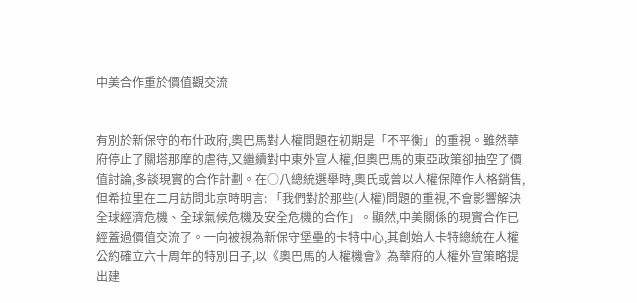中美合作重於價值觀交流


有別於新保守的布什政府,奧巴馬對人權問題在初期是「不平衡」的重視。雖然華府停止了關塔那摩的虐待,又繼續對中東外宣人權,但奧巴馬的東亞政策卻抽空了價值討論,多談現實的合作計劃。在○八總統選舉時,奧氏或曾以人權保障作人格銷售,但希拉里在二月訪問北京時明言: 「我們對於那些(人權)問題的重視,不會影響解決全球經濟危機、全球氣候危機及安全危機的合作」。顯然,中美關係的現實合作已經蓋過價值交流了。一向被視為新保守堡壘的卡特中心,其創始人卡特總統在人權公約確立六十周年的特別日子,以《奧巴馬的人權機會》為華府的人權外宣策略提出建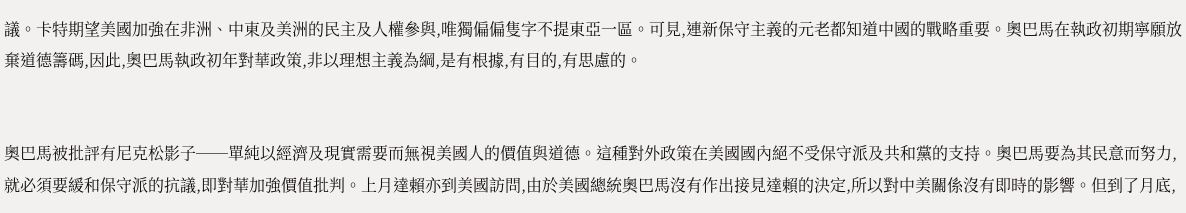議。卡特期望美國加強在非洲、中東及美洲的民主及人權參與,唯獨偏偏隻字不提東亞一區。可見,連新保守主義的元老都知道中國的戰略重要。奧巴馬在執政初期寧願放棄道德籌碼,因此,奧巴馬執政初年對華政策,非以理想主義為綱,是有根據,有目的,有思慮的。


奧巴馬被批評有尼克松影子──單純以經濟及現實需要而無視美國人的價值與道德。這種對外政策在美國國內絕不受保守派及共和黨的支持。奧巴馬要為其民意而努力,就必須要緩和保守派的抗議,即對華加強價值批判。上月達賴亦到美國訪問,由於美國總統奧巴馬沒有作出接見達賴的決定,所以對中美關係沒有即時的影響。但到了月底,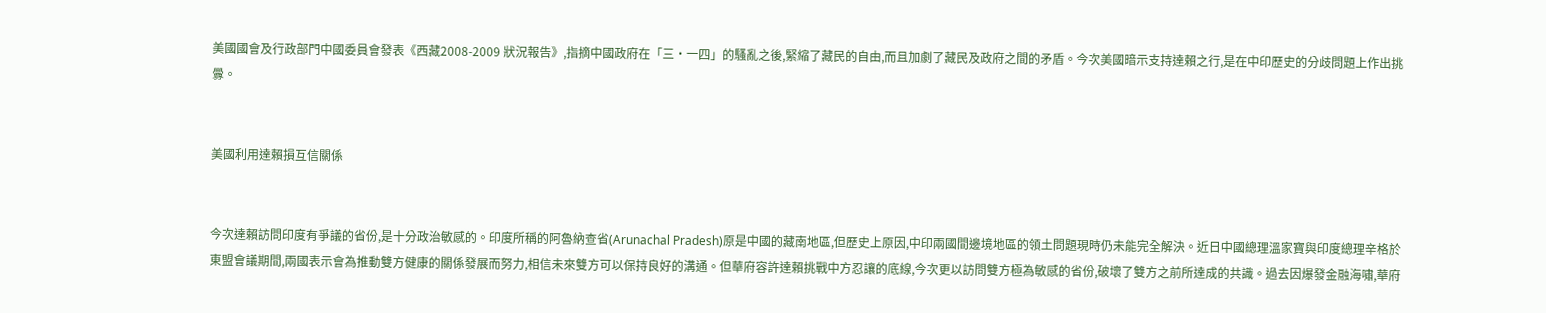美國國會及行政部門中國委員會發表《西藏2008-2009 狀況報告》,指摘中國政府在「三‧一四」的騷亂之後,緊縮了藏民的自由,而且加劇了藏民及政府之間的矛盾。今次美國暗示支持達賴之行,是在中印歷史的分歧問題上作出挑釁。


美國利用達賴損互信關係


今次達賴訪問印度有爭議的省份,是十分政治敏感的。印度所稱的阿魯納查省(Arunachal Pradesh)原是中國的藏南地區,但歷史上原因,中印兩國間邊境地區的領土問題現時仍未能完全解決。近日中國總理溫家寶與印度總理辛格於東盟會議期間,兩國表示會為推動雙方健康的關係發展而努力,相信未來雙方可以保持良好的溝通。但華府容許達賴挑戰中方忍讓的底線,今次更以訪問雙方極為敏感的省份,破壞了雙方之前所達成的共識。過去因爆發金融海嘯,華府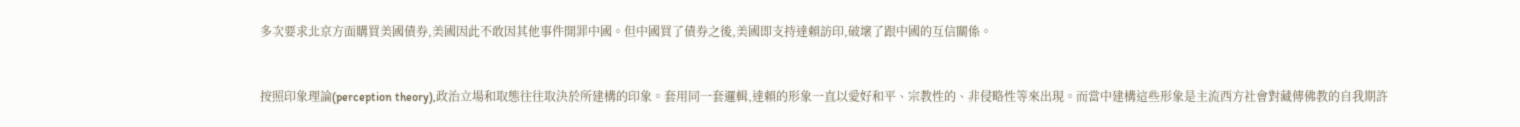多次要求北京方面購買美國債券,美國因此不敢因其他事件開罪中國。但中國買了債券之後,美國即支持達賴訪印,破壞了跟中國的互信關係。


按照印象理論(perception theory),政治立場和取態往往取決於所建構的印象。套用同一套邏輯,達賴的形象一直以愛好和平、宗教性的、非侵略性等來出現。而當中建構這些形象是主流西方社會對藏傳佛教的自我期許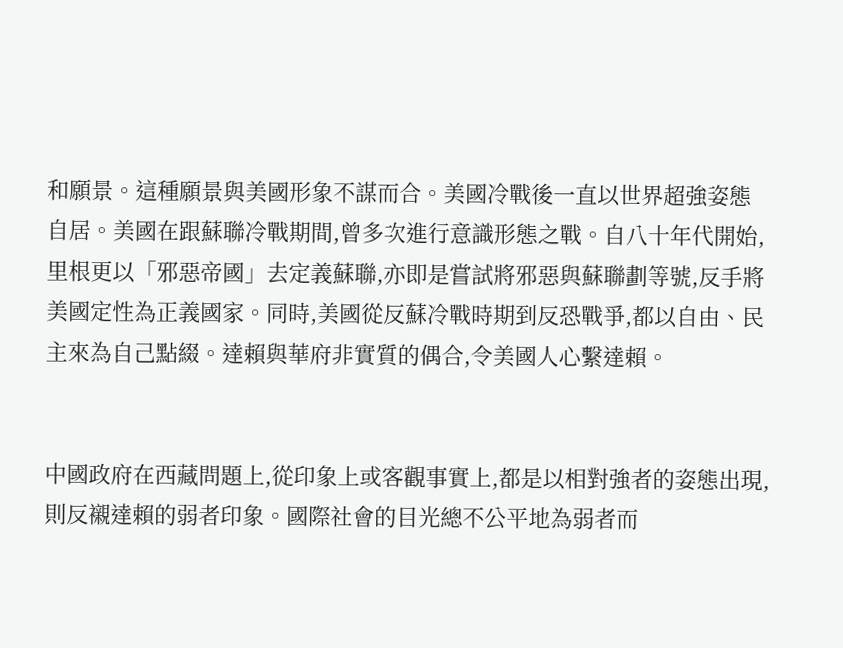和願景。這種願景與美國形象不謀而合。美國冷戰後一直以世界超強姿態自居。美國在跟蘇聯冷戰期間,曾多次進行意識形態之戰。自八十年代開始,里根更以「邪惡帝國」去定義蘇聯,亦即是嘗試將邪惡與蘇聯劃等號,反手將美國定性為正義國家。同時,美國從反蘇冷戰時期到反恐戰爭,都以自由、民主來為自己點綴。達賴與華府非實質的偶合,令美國人心繫達賴。


中國政府在西藏問題上,從印象上或客觀事實上,都是以相對強者的姿態出現,則反襯達賴的弱者印象。國際社會的目光總不公平地為弱者而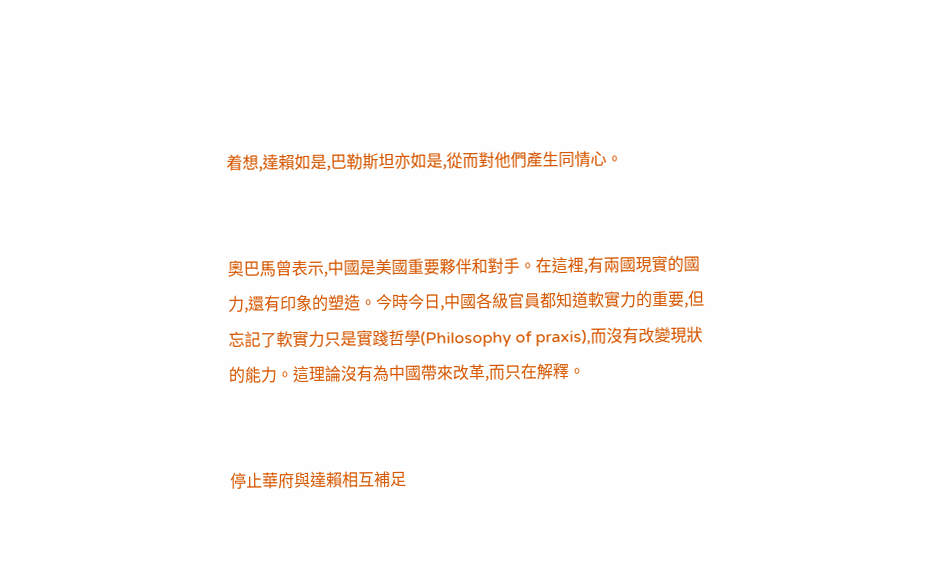着想,達賴如是,巴勒斯坦亦如是,從而對他們產生同情心。


奧巴馬曾表示,中國是美國重要夥伴和對手。在這裡,有兩國現實的國力,還有印象的塑造。今時今日,中國各級官員都知道軟實力的重要,但忘記了軟實力只是實踐哲學(Philosophy of praxis),而沒有改變現狀的能力。這理論沒有為中國帶來改革,而只在解釋。


停止華府與達賴相互補足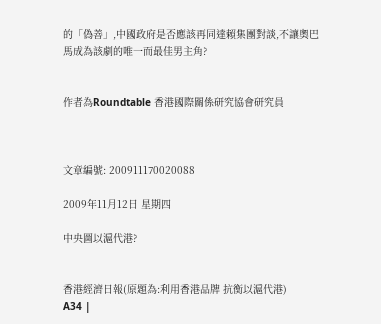的「偽善」,中國政府是否應該再同達賴集團對談,不讓奧巴馬成為該劇的唯一而最佳男主角?


作者為Roundtable 香港國際關係研究協會研究員



文章編號: 200911170020088

2009年11月12日 星期四

中央圖以滬代港?


香港經濟日報(原題為:利用香港品牌 抗衡以滬代港)
A34 |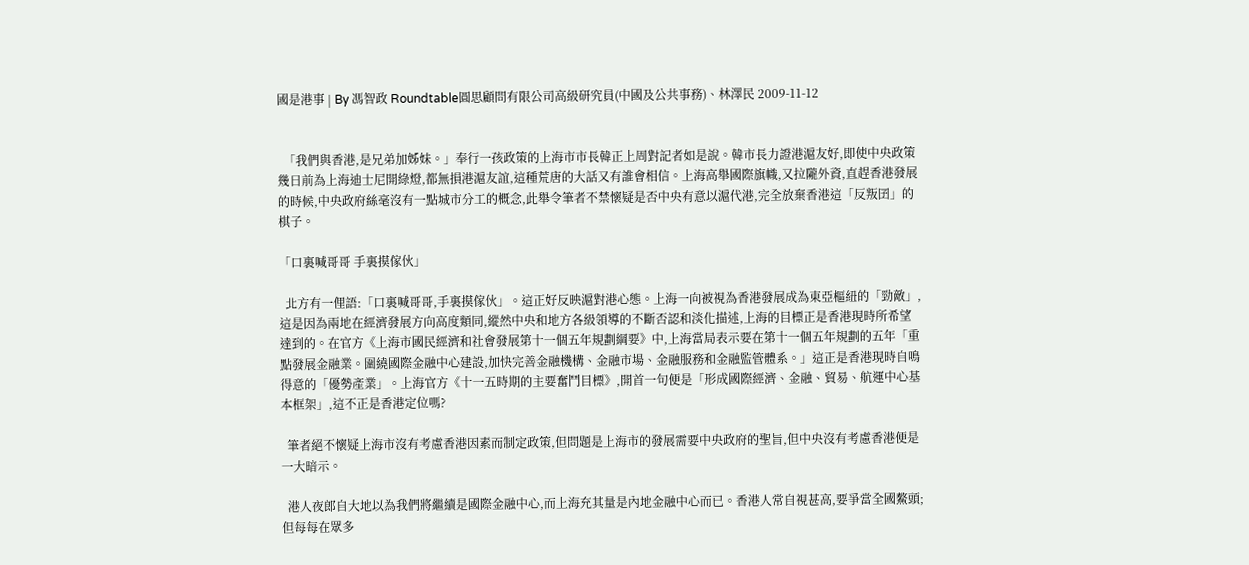國是港事 | By 馮智政 Roundtable圓思顧問有限公司高級研究員(中國及公共事務)、林澤民 2009-11-12


  「我們與香港,是兄弟加姊妹。」奉行一孩政策的上海市市長韓正上周對記者如是說。韓市長力證港滬友好,即使中央政策幾日前為上海迪士尼開綠燈,都無損港滬友誼,這種荒唐的大話又有誰會相信。上海高舉國際旗幟,又拉隴外資,直趕香港發展的時候,中央政府絲毫沒有一點城市分工的概念,此舉令筆者不禁懷疑是否中央有意以滬代港,完全放棄香港這「反叛囝」的棋子。

「口裏喊哥哥 手裏摸傢伙」

  北方有一俚語:「口裏喊哥哥,手裏摸傢伙」。這正好反映滬對港心態。上海一向被視為香港發展成為東亞樞紐的「勁敵」,這是因為兩地在經濟發展方向高度類同,縱然中央和地方各級領導的不斷否認和淡化描述,上海的目標正是香港現時所希望達到的。在官方《上海市國民經濟和社會發展第十一個五年規劃綱要》中,上海當局表示要在第十一個五年規劃的五年「重點發展金融業。圍繞國際金融中心建設,加快完善金融機構、金融市場、金融服務和金融監管體系。」這正是香港現時自鳴得意的「優勢產業」。上海官方《十一五時期的主要奮鬥目標》,開首一句便是「形成國際經濟、金融、貿易、航運中心基本框架」,這不正是香港定位嗎?

  筆者絕不懷疑上海市沒有考慮香港因素而制定政策,但問題是上海市的發展需要中央政府的聖旨,但中央沒有考慮香港便是一大暗示。

  港人夜郎自大地以為我們將繼續是國際金融中心,而上海充其量是內地金融中心而已。香港人常自視甚高,要爭當全國鰲頭;但每每在眾多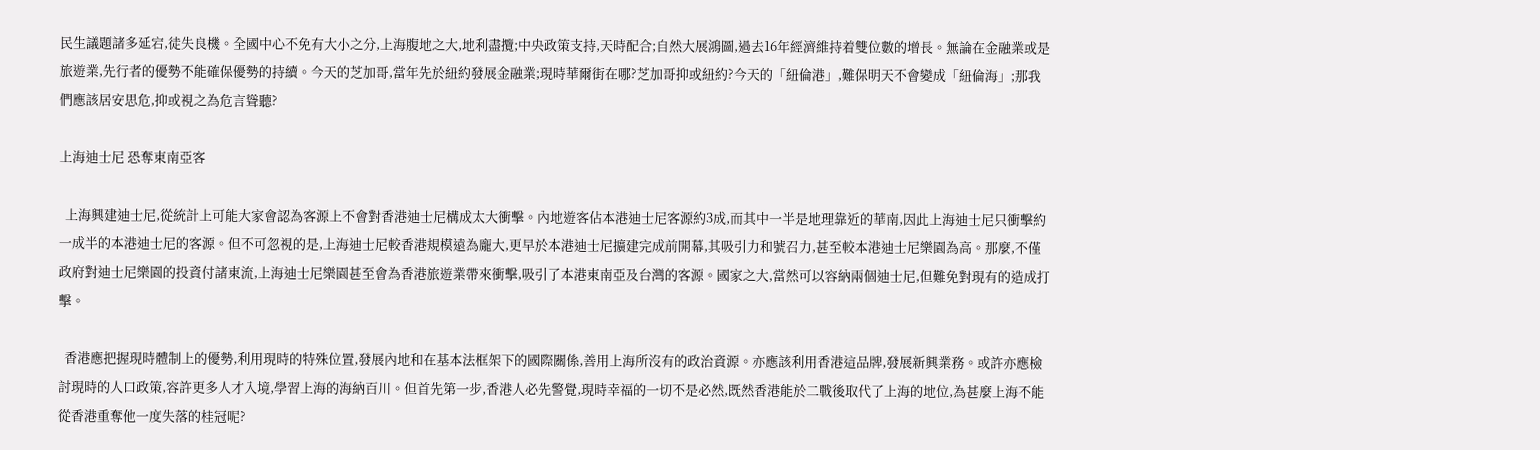民生議題諸多延宕,徒失良機。全國中心不免有大小之分,上海腹地之大,地利盡攬;中央政策支持,天時配合;自然大展鴻圖,過去16年經濟維持着雙位數的增長。無論在金融業或是旅遊業,先行者的優勢不能確保優勢的持續。今天的芝加哥,當年先於紐約發展金融業;現時華爾街在哪?芝加哥抑或紐約?今天的「紐倫港」,難保明天不會變成「紐倫海」;那我們應該居安思危,抑或視之為危言聳聽?

上海迪士尼 恐奪東南亞客

  上海興建迪士尼,從統計上可能大家會認為客源上不會對香港迪士尼構成太大衝擊。內地遊客佔本港迪士尼客源約3成,而其中一半是地理靠近的華南,因此上海迪士尼只衝擊約一成半的本港迪士尼的客源。但不可忽視的是,上海迪士尼較香港規模遠為龐大,更早於本港迪士尼擴建完成前開幕,其吸引力和號召力,甚至較本港迪士尼樂園為高。那麼,不僅政府對迪士尼樂園的投資付諸東流,上海迪士尼樂園甚至會為香港旅遊業帶來衝擊,吸引了本港東南亞及台灣的客源。國家之大,當然可以容納兩個迪士尼,但難免對現有的造成打擊。

  香港應把握現時體制上的優勢,利用現時的特殊位置,發展內地和在基本法框架下的國際關係,善用上海所沒有的政治資源。亦應該利用香港這品牌,發展新興業務。或許亦應檢討現時的人口政策,容許更多人才入境,學習上海的海納百川。但首先第一步,香港人必先警覺,現時幸福的一切不是必然,既然香港能於二戰後取代了上海的地位,為甚麼上海不能從香港重奪他一度失落的桂冠呢?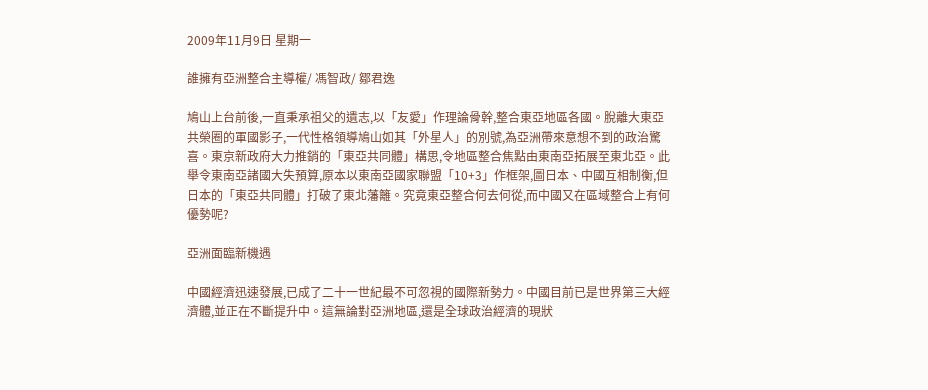2009年11月9日 星期一

誰擁有亞洲整合主導權/ 馮智政/ 鄒君逸

鳩山上台前後,一直秉承祖父的遺志,以「友愛」作理論骨幹,整合東亞地區各國。脫離大東亞共榮圈的軍國影子,一代性格領導鳩山如其「外星人」的別號,為亞洲帶來意想不到的政治驚喜。東京新政府大力推銷的「東亞共同體」構思,令地區整合焦點由東南亞拓展至東北亞。此舉令東南亞諸國大失預算,原本以東南亞國家聯盟「10+3」作框架,圖日本、中國互相制衡,但日本的「東亞共同體」打破了東北藩籬。究竟東亞整合何去何從,而中國又在區域整合上有何優勢呢?

亞洲面臨新機遇

中國經濟迅速發展,已成了二十一世紀最不可忽視的國際新勢力。中國目前已是世界第三大經濟體,並正在不斷提升中。這無論對亞洲地區,還是全球政治經濟的現狀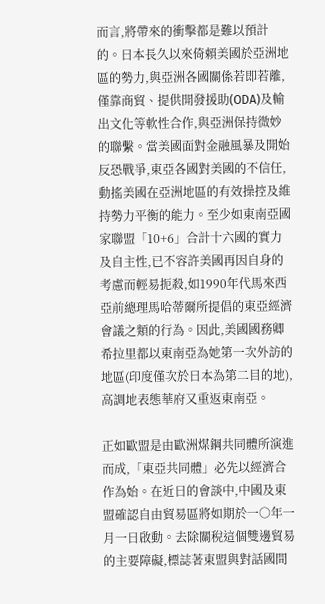而言,將帶來的衝擊都是難以預計的。日本長久以來倚賴美國於亞洲地區的勢力,與亞洲各國關係若即若離,僅靠商貿、提供開發援助(ODA)及輸出文化等軟性合作,與亞洲保持微妙的聯繫。當美國面對金融風暴及開始反恐戰爭,東亞各國對美國的不信任,動搖美國在亞洲地區的有效操控及維持勢力平衡的能力。至少如東南亞國家聯盟「10+6」合計十六國的實力及自主性,已不容許美國再因自身的考慮而輕易扼殺,如1990年代馬來西亞前總理馬哈蒂爾所提倡的東亞經濟會議之類的行為。因此,美國國務卿希拉里都以東南亞為她第一次外訪的地區(印度僅次於日本為第二目的地),高調地表態華府又重返東南亞。

正如歐盟是由歐洲煤鋼共同體所演進而成,「東亞共同體」必先以經濟合作為始。在近日的會談中,中國及東盟確認自由貿易區將如期於一○年一月一日啟動。去除關稅這個雙邊貿易的主要障礙,標誌著東盟與對話國間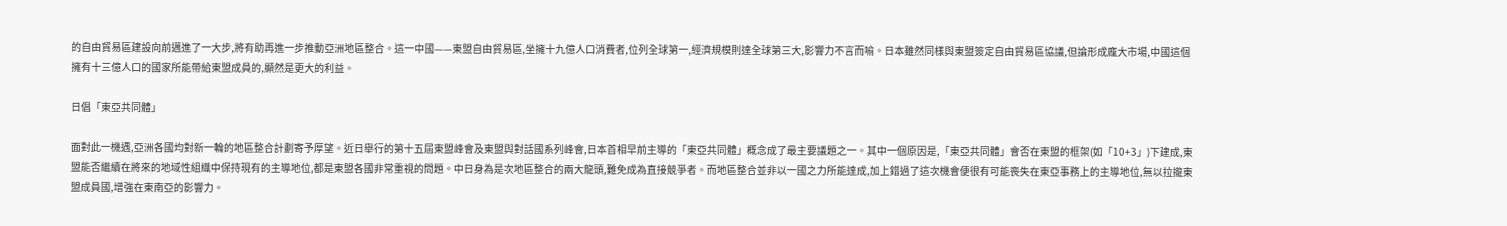的自由貿易區建設向前邁進了一大步,將有助再進一步推動亞洲地區整合。這一中國——東盟自由貿易區,坐擁十九億人口消費者,位列全球第一,經濟規模則達全球第三大,影響力不言而喻。日本雖然同樣與東盟簽定自由貿易區協議,但論形成龐大市場,中國這個擁有十三億人口的國家所能帶給東盟成員的,顯然是更大的利益。

日倡「東亞共同體」

面對此一機遇,亞洲各國均對新一輪的地區整合計劃寄予厚望。近日舉行的第十五屆東盟峰會及東盟與對話國系列峰會,日本首相早前主導的「東亞共同體」概念成了最主要議題之一。其中一個原因是,「東亞共同體」會否在東盟的框架(如「10+3」)下建成,東盟能否繼續在將來的地域性組織中保持現有的主導地位,都是東盟各國非常重視的問題。中日身為是次地區整合的兩大龍頭,難免成為直接競爭者。而地區整合並非以一國之力所能達成,加上錯過了這次機會便很有可能喪失在東亞事務上的主導地位,無以拉攏東盟成員國,增強在東南亞的影響力。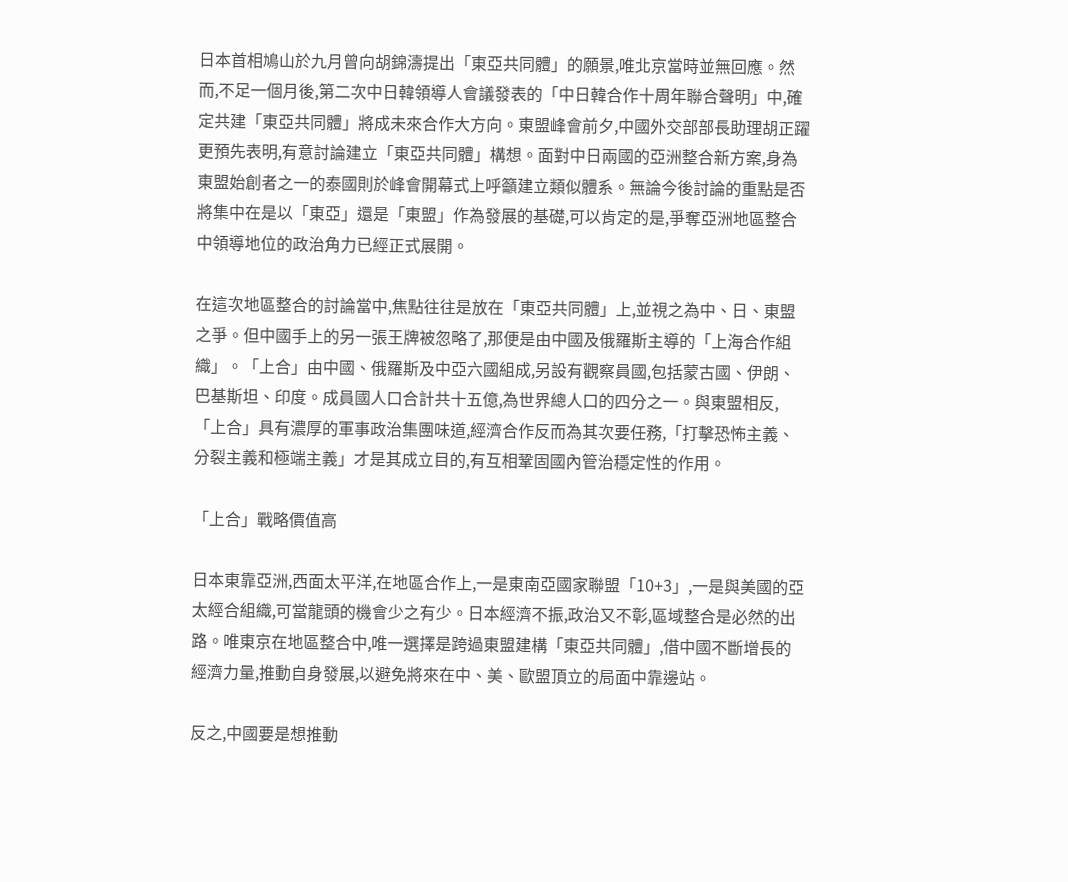日本首相鳩山於九月曾向胡錦濤提出「東亞共同體」的願景,唯北京當時並無回應。然而,不足一個月後,第二次中日韓領導人會議發表的「中日韓合作十周年聯合聲明」中,確定共建「東亞共同體」將成未來合作大方向。東盟峰會前夕,中國外交部部長助理胡正躍更預先表明,有意討論建立「東亞共同體」構想。面對中日兩國的亞洲整合新方案,身為東盟始創者之一的泰國則於峰會開幕式上呼籲建立類似體系。無論今後討論的重點是否將集中在是以「東亞」還是「東盟」作為發展的基礎,可以肯定的是,爭奪亞洲地區整合中領導地位的政治角力已經正式展開。

在這次地區整合的討論當中,焦點往往是放在「東亞共同體」上,並視之為中、日、東盟之爭。但中國手上的另一張王牌被忽略了,那便是由中國及俄羅斯主導的「上海合作組織」。「上合」由中國、俄羅斯及中亞六國組成,另設有觀察員國,包括蒙古國、伊朗、巴基斯坦、印度。成員國人口合計共十五億,為世界總人口的四分之一。與東盟相反,「上合」具有濃厚的軍事政治集團味道,經濟合作反而為其次要任務,「打擊恐怖主義、分裂主義和極端主義」才是其成立目的,有互相鞏固國內管治穩定性的作用。

「上合」戰略價值高

日本東靠亞洲,西面太平洋,在地區合作上,一是東南亞國家聯盟「10+3」,一是與美國的亞太經合組織,可當龍頭的機會少之有少。日本經濟不振,政治又不彰,區域整合是必然的出路。唯東京在地區整合中,唯一選擇是跨過東盟建構「東亞共同體」,借中國不斷增長的經濟力量,推動自身發展,以避免將來在中、美、歐盟頂立的局面中靠邊站。

反之,中國要是想推動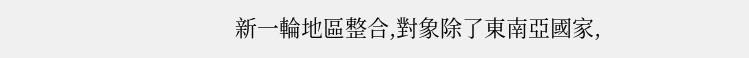新一輪地區整合,對象除了東南亞國家,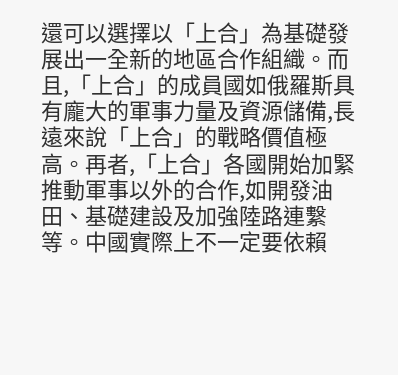還可以選擇以「上合」為基礎發展出一全新的地區合作組織。而且,「上合」的成員國如俄羅斯具有龐大的軍事力量及資源儲備,長遠來說「上合」的戰略價值極高。再者,「上合」各國開始加緊推動軍事以外的合作,如開發油田、基礎建設及加強陸路連繫等。中國實際上不一定要依賴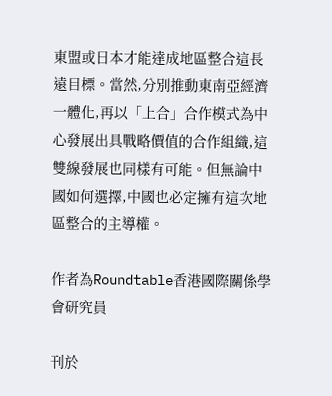東盟或日本才能達成地區整合這長遠目標。當然,分別推動東南亞經濟一體化,再以「上合」合作模式為中心發展出具戰略價值的合作組織,這雙線發展也同樣有可能。但無論中國如何選擇,中國也必定擁有這次地區整合的主導權。

作者為Roundtable香港國際關係學會研究員

刊於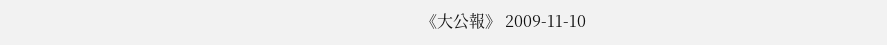《大公報》 2009-11-10